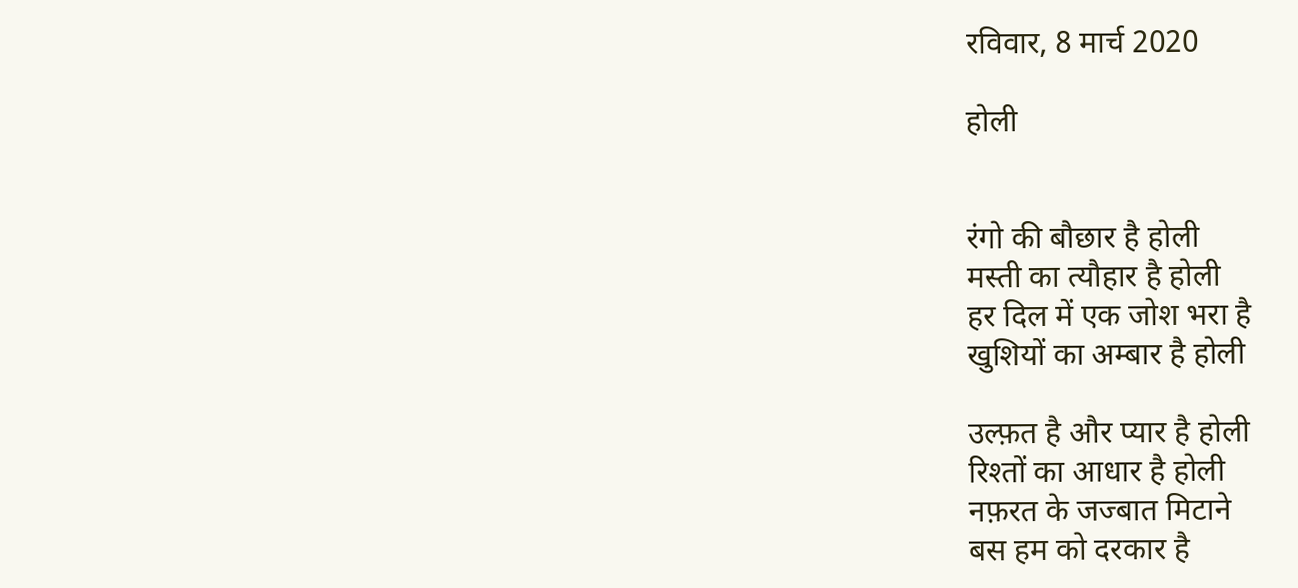रविवार, 8 मार्च 2020

होली


रंगो की बौछार है होली
मस्ती का त्यौहार है होली
हर दिल में एक जोश भरा है
खुशियों का अम्बार है होली

उल्फ़त है और प्यार है होली
रिश्तों का आधार है होली
नफ़रत के जज्बात मिटाने
बस हम को दरकार है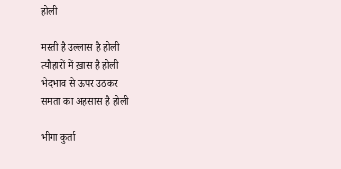होली

मस्ती है उल्लास है होली
त्यौहारों में ख़ास है होली
भेदभाव से ऊपर उठकर
समता का अहसास है होली

भीगा कुर्ता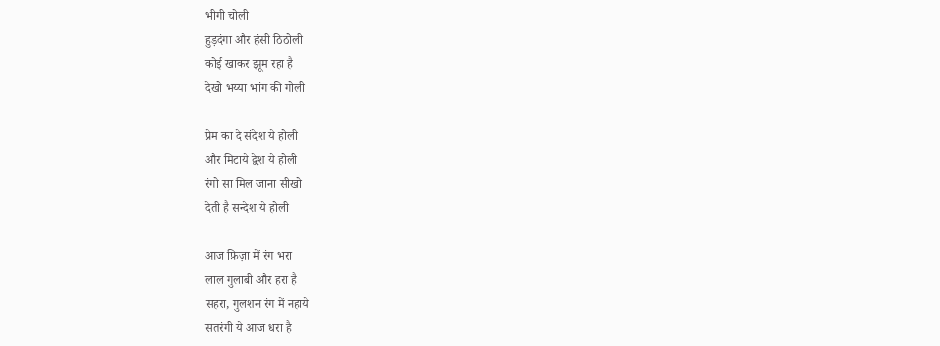भीगी चोली
हुड़दंगा और हंसी ठिठोली
कोई खाकर झूम रहा है
देखो भय्या भांग की गोली

प्रेम का दे संदेश ये होली
और मिटाये द्वेश ये होली
रंगो सा मिल जाना सीखो
देती है सन्देश ये होली

आज फ़िज़ा में रंग भरा
लाल गुलाबी और हरा है
सहरा, गुलशन रंग में नहाये
सतरंगी ये आज धरा है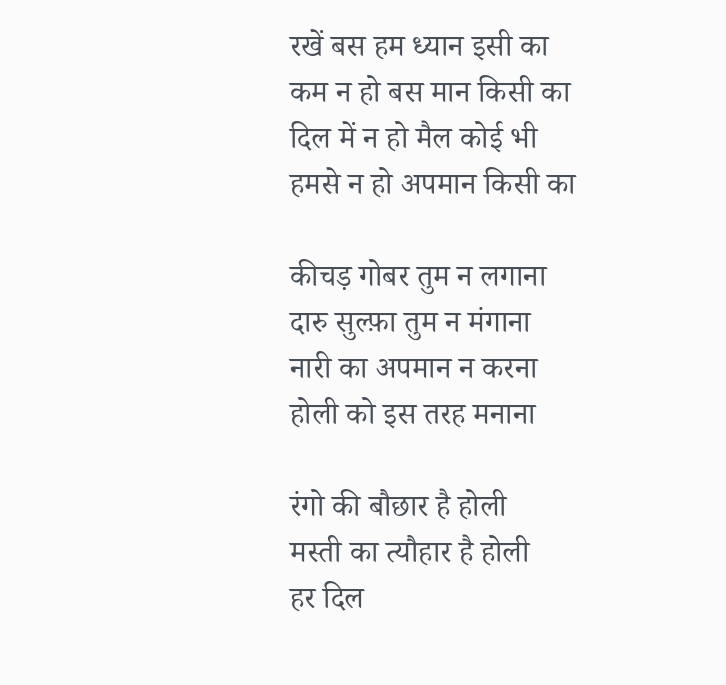रखें बस हम ध्यान इसी का
कम न हो बस मान किसी का
दिल में न हो मैल कोई भी
हमसे न हो अपमान किसी का

कीचड़ गोबर तुम न लगाना
दारु सुल्फ़ा तुम न मंगाना
नारी का अपमान न करना
होली को इस तरह मनाना

रंगो की बौछार है होली
मस्ती का त्यौहार है होली
हर दिल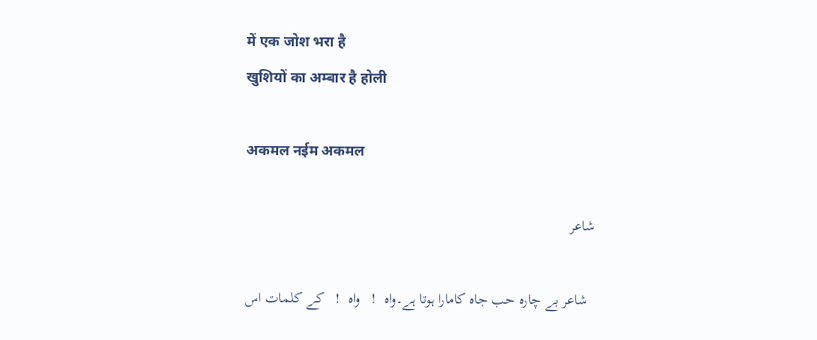में एक जोश भरा है
खुशियों का अम्बार है होली

अकमल नईम अकमल

شاعر

  شاعر بے چارہ حب جاہ کامارا ہوتا ہے۔واہ  !   واہ  !   کے کلمات اس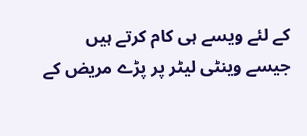کے لئے ویسے ہی کام کرتے ہیں جیسے وینٹی لیٹر پر پڑے مریض کے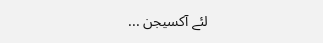لئے آکسیجن ...